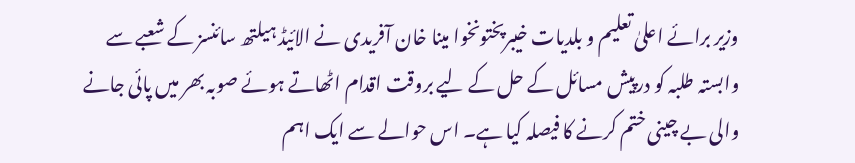وزیر برائے اعلیٰ تعلیم و بلدیات خیبرپختونخوا مینا خان آفریدی نے الائیڈ ہیلتھ سائنسز کے شعبے سے وابستہ طلبہ کو درپیش مسائل کے حل کے لیے بروقت اقدام اٹھاتے ہوئے صوبہ بھر میں پائی جانے والی بے چینی ختم کرنے کا فیصلہ کیا ہے۔ اس حوالے سے ایک اہم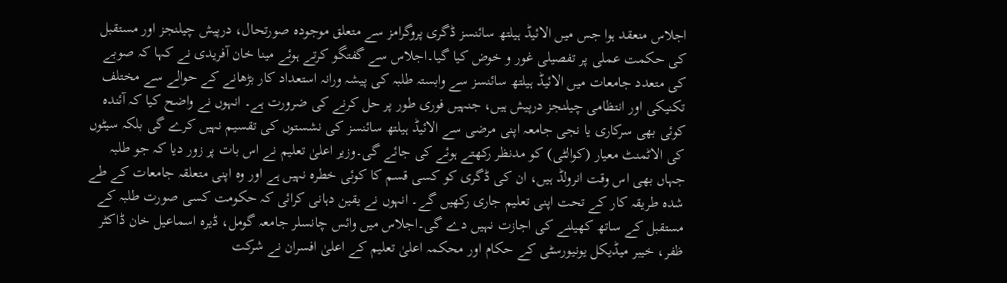اجلاس منعقد ہوا جس میں الائیڈ ہیلتھ سائنسز ڈگری پروگرامز سے متعلق موجودہ صورتحال، درپیش چیلنجز اور مستقبل کی حکمت عملی پر تفصیلی غور و خوض کیا گیا۔اجلاس سے گفتگو کرتے ہوئے مینا خان آفریدی نے کہا کہ صوبے کی متعدد جامعات میں الائیڈ ہیلتھ سائنسز سے وابستہ طلبہ کی پیشہ ورانہ استعداد کار بڑھانے کے حوالے سے مختلف تکنیکی اور انتظامی چیلنجز درپیش ہیں، جنہیں فوری طور پر حل کرنے کی ضرورت ہے۔ انہوں نے واضح کیا کہ آئندہ کوئی بھی سرکاری یا نجی جامعہ اپنی مرضی سے الائیڈ ہیلتھ سائنسز کی نشستوں کی تقسیم نہیں کرے گی بلکہ سیٹوں کی الاٹمنٹ معیار (کوالٹی) کو مدنظر رکھتے ہوئے کی جائے گی۔وزیر اعلیٰ تعلیم نے اس بات پر زور دیا کہ جو طلبہ جہاں بھی اس وقت انرولڈ ہیں، ان کی ڈگری کو کسی قسم کا کوئی خطرہ نہیں ہے اور وہ اپنی متعلقہ جامعات کے طے شدہ طریقہ کار کے تحت اپنی تعلیم جاری رکھیں گے۔ انہوں نے یقین دہانی کرائی کہ حکومت کسی صورت طلبہ کے مستقبل کے ساتھ کھیلنے کی اجازت نہیں دے گی۔اجلاس میں وائس چانسلر جامعہ گومل، ڈیرہ اسماعیل خان ڈاکٹر ظفر، خیبر میڈیکل یونیورسٹی کے حکام اور محکمہ اعلیٰ تعلیم کے اعلیٰ افسران نے شرکت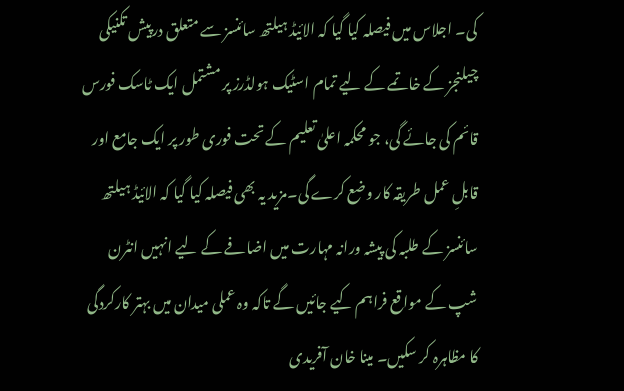کی۔ اجلاس میں فیصلہ کیا گیا کہ الائیڈ ہیلتھ سائنسز سے متعلق درپیش تکنیکی چیلنجز کے خاتمے کے لیے تمام اسٹیک ہولڈرز پر مشتمل ایک ٹاسک فورس قائم کی جائے گی، جو محکمہ اعلیٰ تعلیم کے تحت فوری طور پر ایک جامع اور قابلِ عمل طریقہ کار وضع کرے گی۔مزید یہ بھی فیصلہ کیا گیا کہ الائیڈ ہیلتھ سائنسز کے طلبہ کی پیشہ ورانہ مہارت میں اضافے کے لیے انہیں انٹرن شپ کے مواقع فراہم کیے جائیں گے تاکہ وہ عملی میدان میں بہتر کارکردگی کا مظاہرہ کر سکیں۔ مینا خان آفریدی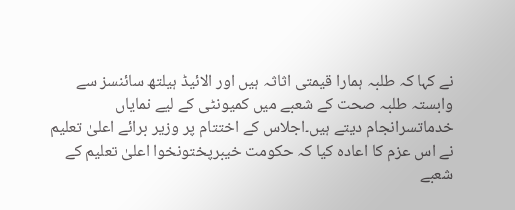نے کہا کہ طلبہ ہمارا قیمتی اثاثہ ہیں اور الائیڈ ہیلتھ سائنسز سے وابستہ طلبہ صحت کے شعبے میں کمیونٹی کے لیے نمایاں خدماتسرانجام دیتے ہیں۔اجلاس کے اختتام پر وزیر برائے اعلیٰ تعلیم نے اس عزم کا اعادہ کیا کہ حکومت خیبرپختونخوا اعلیٰ تعلیم کے شعبے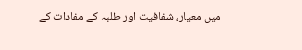میں معیار، شفافیت اور طلبہ کے مفادات کے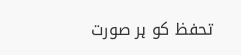تحفظ کو ہر صورت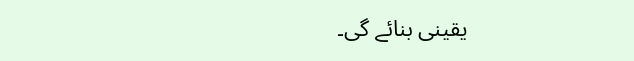یقینی بنائے گی۔